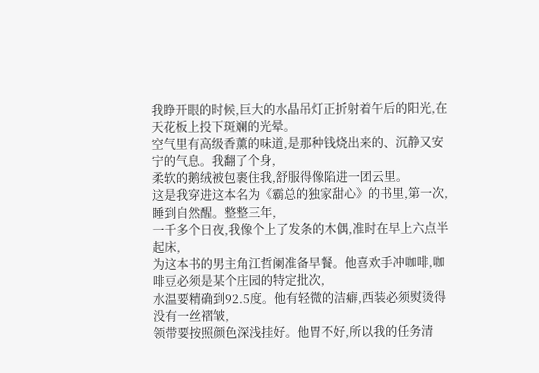我睁开眼的时候,巨大的水晶吊灯正折射着午后的阳光,在天花板上投下斑斓的光晕。
空气里有高级香薰的味道,是那种钱烧出来的、沉静又安宁的气息。我翻了个身,
柔软的鹅绒被包裹住我,舒服得像陷进一团云里。
这是我穿进这本名为《霸总的独家甜心》的书里,第一次,睡到自然醒。整整三年,
一千多个日夜,我像个上了发条的木偶,准时在早上六点半起床,
为这本书的男主角江哲阑准备早餐。他喜欢手冲咖啡,咖啡豆必须是某个庄园的特定批次,
水温要精确到92.5度。他有轻微的洁癖,西装必须熨烫得没有一丝褶皱,
领带要按照颜色深浅挂好。他胃不好,所以我的任务清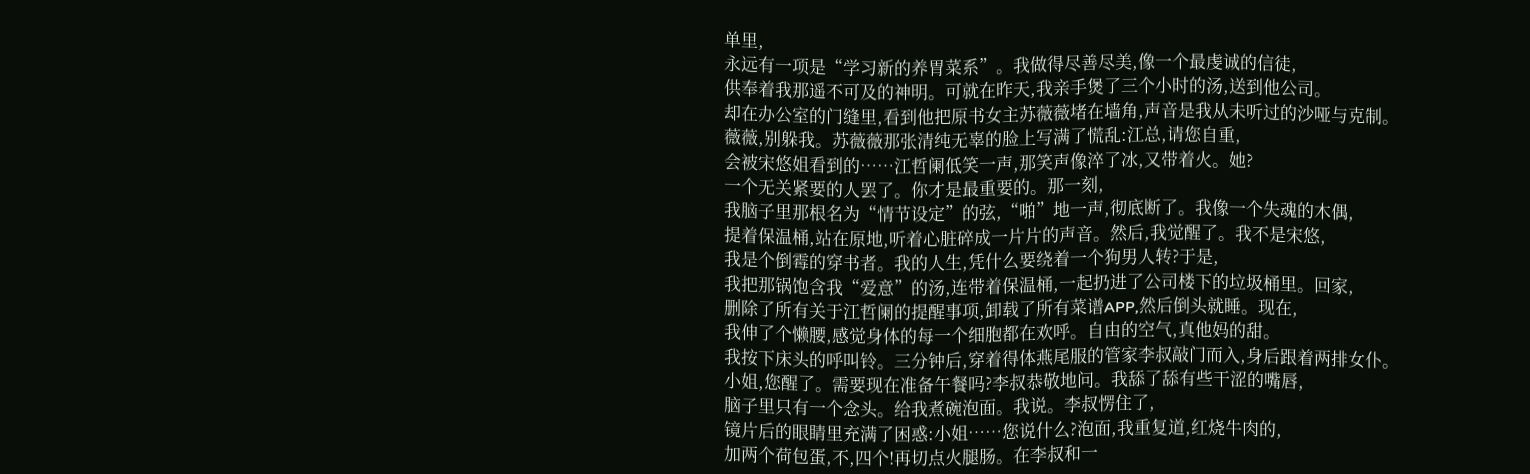单里,
永远有一项是“学习新的养胃菜系”。我做得尽善尽美,像一个最虔诚的信徒,
供奉着我那遥不可及的神明。可就在昨天,我亲手煲了三个小时的汤,送到他公司。
却在办公室的门缝里,看到他把原书女主苏薇薇堵在墙角,声音是我从未听过的沙哑与克制。
薇薇,别躲我。苏薇薇那张清纯无辜的脸上写满了慌乱:江总,请您自重,
会被宋悠姐看到的……江哲阑低笑一声,那笑声像淬了冰,又带着火。她?
一个无关紧要的人罢了。你才是最重要的。那一刻,
我脑子里那根名为“情节设定”的弦,“啪”地一声,彻底断了。我像一个失魂的木偶,
提着保温桶,站在原地,听着心脏碎成一片片的声音。然后,我觉醒了。我不是宋悠,
我是个倒霉的穿书者。我的人生,凭什么要绕着一个狗男人转?于是,
我把那锅饱含我“爱意”的汤,连带着保温桶,一起扔进了公司楼下的垃圾桶里。回家,
删除了所有关于江哲阑的提醒事项,卸载了所有菜谱APP,然后倒头就睡。现在,
我伸了个懒腰,感觉身体的每一个细胞都在欢呼。自由的空气,真他妈的甜。
我按下床头的呼叫铃。三分钟后,穿着得体燕尾服的管家李叔敲门而入,身后跟着两排女仆。
小姐,您醒了。需要现在准备午餐吗?李叔恭敬地问。我舔了舔有些干涩的嘴唇,
脑子里只有一个念头。给我煮碗泡面。我说。李叔愣住了,
镜片后的眼睛里充满了困惑:小姐……您说什么?泡面,我重复道,红烧牛肉的,
加两个荷包蛋,不,四个!再切点火腿肠。在李叔和一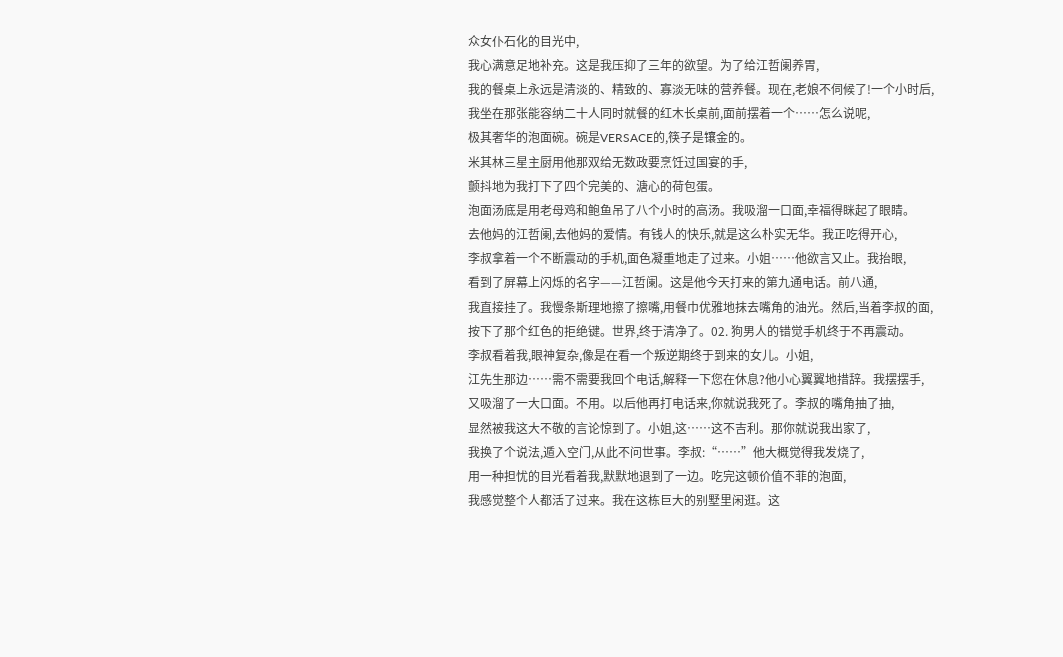众女仆石化的目光中,
我心满意足地补充。这是我压抑了三年的欲望。为了给江哲阑养胃,
我的餐桌上永远是清淡的、精致的、寡淡无味的营养餐。现在,老娘不伺候了!一个小时后,
我坐在那张能容纳二十人同时就餐的红木长桌前,面前摆着一个……怎么说呢,
极其奢华的泡面碗。碗是VERSACE的,筷子是镶金的。
米其林三星主厨用他那双给无数政要烹饪过国宴的手,
颤抖地为我打下了四个完美的、溏心的荷包蛋。
泡面汤底是用老母鸡和鲍鱼吊了八个小时的高汤。我吸溜一口面,幸福得眯起了眼睛。
去他妈的江哲阑,去他妈的爱情。有钱人的快乐,就是这么朴实无华。我正吃得开心,
李叔拿着一个不断震动的手机,面色凝重地走了过来。小姐……他欲言又止。我抬眼,
看到了屏幕上闪烁的名字——江哲阑。这是他今天打来的第九通电话。前八通,
我直接挂了。我慢条斯理地擦了擦嘴,用餐巾优雅地抹去嘴角的油光。然后,当着李叔的面,
按下了那个红色的拒绝键。世界,终于清净了。02. 狗男人的错觉手机终于不再震动。
李叔看着我,眼神复杂,像是在看一个叛逆期终于到来的女儿。小姐,
江先生那边……需不需要我回个电话,解释一下您在休息?他小心翼翼地措辞。我摆摆手,
又吸溜了一大口面。不用。以后他再打电话来,你就说我死了。李叔的嘴角抽了抽,
显然被我这大不敬的言论惊到了。小姐,这……这不吉利。那你就说我出家了,
我换了个说法,遁入空门,从此不问世事。李叔:“……”他大概觉得我发烧了,
用一种担忧的目光看着我,默默地退到了一边。吃完这顿价值不菲的泡面,
我感觉整个人都活了过来。我在这栋巨大的别墅里闲逛。这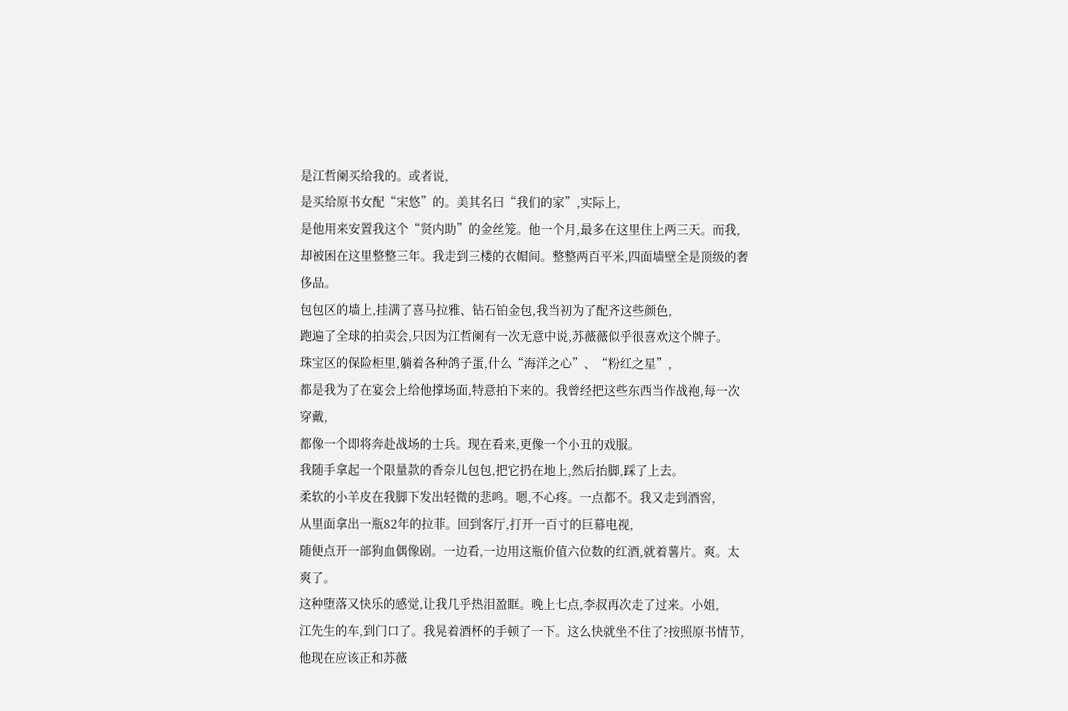是江哲阑买给我的。或者说,
是买给原书女配“宋悠”的。美其名曰“我们的家”,实际上,
是他用来安置我这个“贤内助”的金丝笼。他一个月,最多在这里住上两三天。而我,
却被困在这里整整三年。我走到三楼的衣帽间。整整两百平米,四面墙壁全是顶级的奢侈品。
包包区的墙上,挂满了喜马拉雅、钻石铂金包,我当初为了配齐这些颜色,
跑遍了全球的拍卖会,只因为江哲阑有一次无意中说,苏薇薇似乎很喜欢这个牌子。
珠宝区的保险柜里,躺着各种鸽子蛋,什么“海洋之心”、“粉红之星”,
都是我为了在宴会上给他撑场面,特意拍下来的。我曾经把这些东西当作战袍,每一次穿戴,
都像一个即将奔赴战场的士兵。现在看来,更像一个小丑的戏服。
我随手拿起一个限量款的香奈儿包包,把它扔在地上,然后抬脚,踩了上去。
柔软的小羊皮在我脚下发出轻微的悲鸣。嗯,不心疼。一点都不。我又走到酒窖,
从里面拿出一瓶82年的拉菲。回到客厅,打开一百寸的巨幕电视,
随便点开一部狗血偶像剧。一边看,一边用这瓶价值六位数的红酒,就着薯片。爽。太爽了。
这种堕落又快乐的感觉,让我几乎热泪盈眶。晚上七点,李叔再次走了过来。小姐,
江先生的车,到门口了。我晃着酒杯的手顿了一下。这么快就坐不住了?按照原书情节,
他现在应该正和苏薇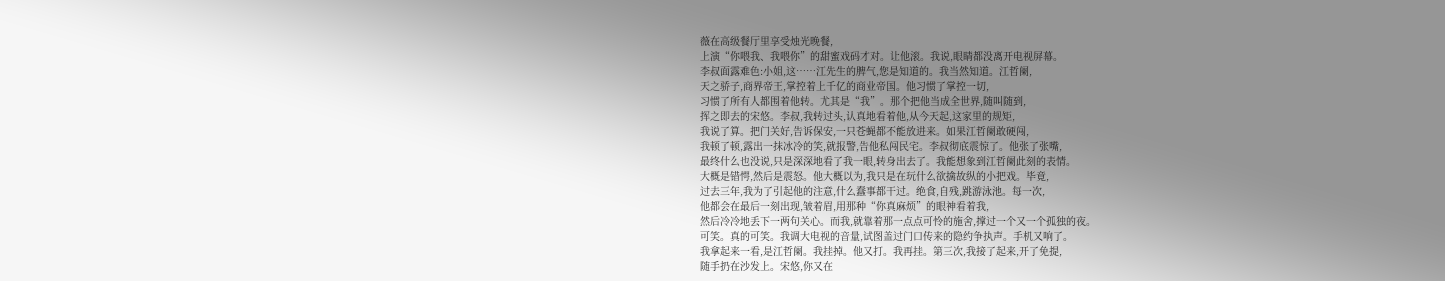薇在高级餐厅里享受烛光晚餐,
上演“你喂我、我喂你”的甜蜜戏码才对。让他滚。我说,眼睛都没离开电视屏幕。
李叔面露难色:小姐,这……江先生的脾气,您是知道的。我当然知道。江哲阑,
天之骄子,商界帝王,掌控着上千亿的商业帝国。他习惯了掌控一切,
习惯了所有人都围着他转。尤其是“我”。那个把他当成全世界,随叫随到,
挥之即去的宋悠。李叔,我转过头,认真地看着他,从今天起,这家里的规矩,
我说了算。把门关好,告诉保安,一只苍蝇都不能放进来。如果江哲阑敢硬闯,
我顿了顿,露出一抹冰冷的笑,就报警,告他私闯民宅。李叔彻底震惊了。他张了张嘴,
最终什么也没说,只是深深地看了我一眼,转身出去了。我能想象到江哲阑此刻的表情。
大概是错愕,然后是震怒。他大概以为,我只是在玩什么欲擒故纵的小把戏。毕竟,
过去三年,我为了引起他的注意,什么蠢事都干过。绝食,自残,跳游泳池。每一次,
他都会在最后一刻出现,皱着眉,用那种“你真麻烦”的眼神看着我,
然后冷冷地丢下一两句关心。而我,就靠着那一点点可怜的施舍,撑过一个又一个孤独的夜。
可笑。真的可笑。我调大电视的音量,试图盖过门口传来的隐约争执声。手机又响了。
我拿起来一看,是江哲阑。我挂掉。他又打。我再挂。第三次,我接了起来,开了免提,
随手扔在沙发上。宋悠,你又在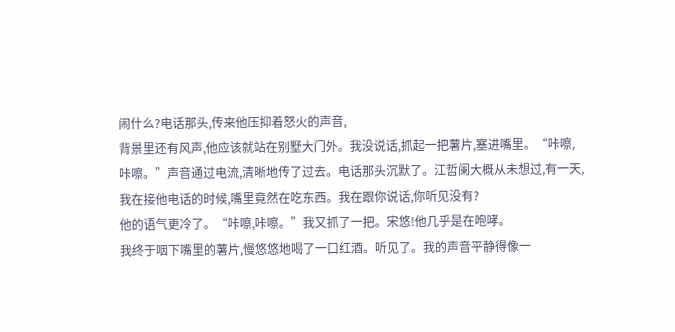闹什么?电话那头,传来他压抑着怒火的声音,
背景里还有风声,他应该就站在别墅大门外。我没说话,抓起一把薯片,塞进嘴里。“咔嚓,
咔嚓。”声音通过电流,清晰地传了过去。电话那头沉默了。江哲阑大概从未想过,有一天,
我在接他电话的时候,嘴里竟然在吃东西。我在跟你说话,你听见没有?
他的语气更冷了。“咔嚓,咔嚓。”我又抓了一把。宋悠!他几乎是在咆哮。
我终于咽下嘴里的薯片,慢悠悠地喝了一口红酒。听见了。我的声音平静得像一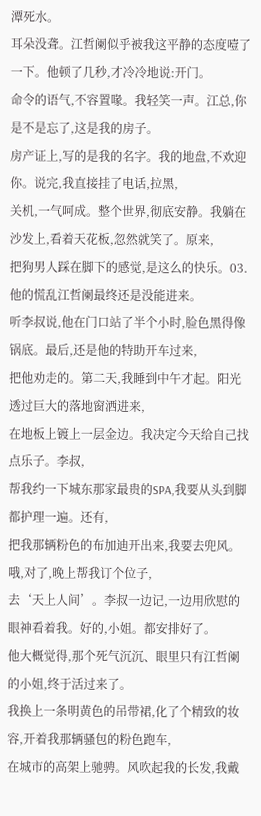潭死水。
耳朵没聋。江哲阑似乎被我这平静的态度噎了一下。他顿了几秒,才冷冷地说:开门。
命令的语气,不容置喙。我轻笑一声。江总,你是不是忘了,这是我的房子。
房产证上,写的是我的名字。我的地盘,不欢迎你。说完,我直接挂了电话,拉黑,
关机,一气呵成。整个世界,彻底安静。我躺在沙发上,看着天花板,忽然就笑了。原来,
把狗男人踩在脚下的感觉,是这么的快乐。03. 他的慌乱江哲阑最终还是没能进来。
听李叔说,他在门口站了半个小时,脸色黑得像锅底。最后,还是他的特助开车过来,
把他劝走的。第二天,我睡到中午才起。阳光透过巨大的落地窗洒进来,
在地板上镀上一层金边。我决定今天给自己找点乐子。李叔,
帮我约一下城东那家最贵的SPA,我要从头到脚都护理一遍。还有,
把我那辆粉色的布加迪开出来,我要去兜风。哦,对了,晚上帮我订个位子,
去‘天上人间’。李叔一边记,一边用欣慰的眼神看着我。好的,小姐。都安排好了。
他大概觉得,那个死气沉沉、眼里只有江哲阑的小姐,终于活过来了。
我换上一条明黄色的吊带裙,化了个精致的妆容,开着我那辆骚包的粉色跑车,
在城市的高架上驰骋。风吹起我的长发,我戴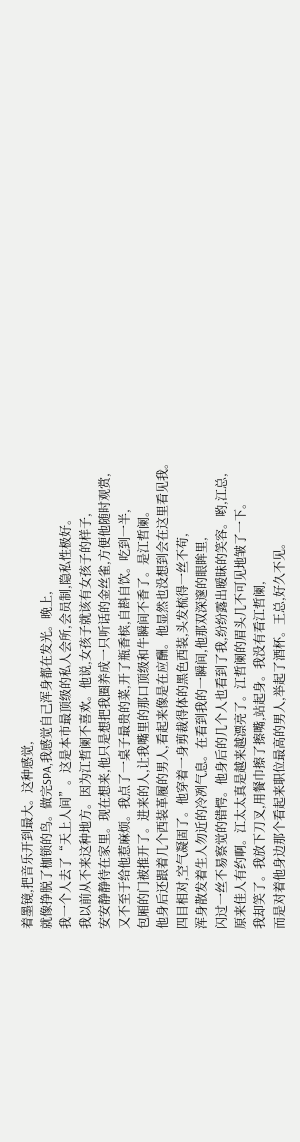着墨镜,把音乐开到最大。这种感觉,
就像挣脱了枷锁的鸟。做完SPA,我感觉自己浑身都在发光。晚上,
我一个人去了“天上人间”。这是本市最顶级的私人会所,会员制,隐私性极好。
我以前从不来这种地方。因为江哲阑不喜欢。他说,女孩子就该有女孩子的样子,
安安静静待在家里。现在想来,他只是想把我圈养成一只听话的金丝雀,方便他随时观赏,
又不至于给他惹麻烦。我点了一桌子最贵的菜,开了瓶香槟,自斟自饮。吃到一半,
包厢的门被推开了。进来的人,让我嘴里的那口顶级和牛瞬间不香了。是江哲阑。
他身后还跟着几个西装革履的男人,看起来像是在应酬。他显然也没想到会在这里看见我。
四目相对,空气凝固了。他穿着一身剪裁得体的黑色西装,头发梳得一丝不苟,
浑身散发着生人勿近的冷冽气息。在看到我的一瞬间,他那双深邃的眼眸里,
闪过一丝不易察觉的错愕。他身后的几个人也看到了我,纷纷露出暧昧的笑容。哟,江总,
原来佳人有约啊。江太太真是越来越漂亮了。江哲阑的眉头几不可见地皱了一下。
我却笑了。我放下刀叉,用餐巾擦了擦嘴,站起身。我没有看江哲阑,
而是对着他身边那个看起来职位最高的男人,举起了酒杯。王总,好久不见。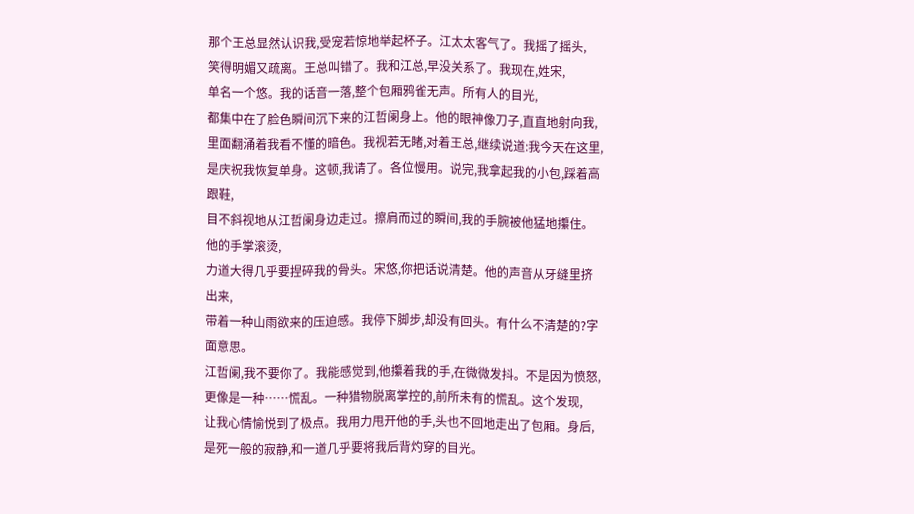那个王总显然认识我,受宠若惊地举起杯子。江太太客气了。我摇了摇头,
笑得明媚又疏离。王总叫错了。我和江总,早没关系了。我现在,姓宋,
单名一个悠。我的话音一落,整个包厢鸦雀无声。所有人的目光,
都集中在了脸色瞬间沉下来的江哲阑身上。他的眼神像刀子,直直地射向我,
里面翻涌着我看不懂的暗色。我视若无睹,对着王总,继续说道:我今天在这里,
是庆祝我恢复单身。这顿,我请了。各位慢用。说完,我拿起我的小包,踩着高跟鞋,
目不斜视地从江哲阑身边走过。擦肩而过的瞬间,我的手腕被他猛地攥住。他的手掌滚烫,
力道大得几乎要捏碎我的骨头。宋悠,你把话说清楚。他的声音从牙缝里挤出来,
带着一种山雨欲来的压迫感。我停下脚步,却没有回头。有什么不清楚的?字面意思。
江哲阑,我不要你了。我能感觉到,他攥着我的手,在微微发抖。不是因为愤怒,
更像是一种……慌乱。一种猎物脱离掌控的,前所未有的慌乱。这个发现,
让我心情愉悦到了极点。我用力甩开他的手,头也不回地走出了包厢。身后,
是死一般的寂静,和一道几乎要将我后背灼穿的目光。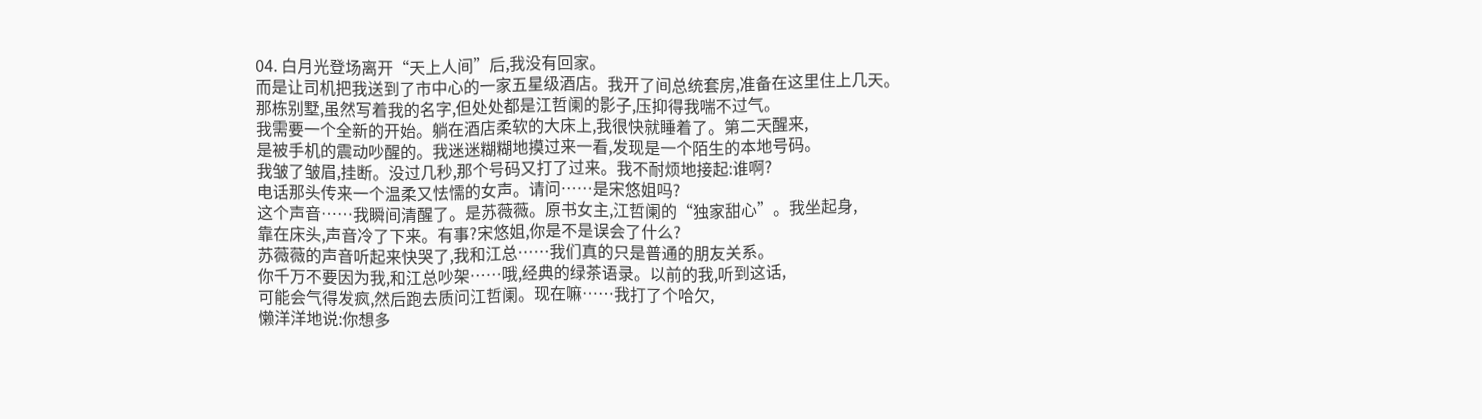04. 白月光登场离开“天上人间”后,我没有回家。
而是让司机把我送到了市中心的一家五星级酒店。我开了间总统套房,准备在这里住上几天。
那栋别墅,虽然写着我的名字,但处处都是江哲阑的影子,压抑得我喘不过气。
我需要一个全新的开始。躺在酒店柔软的大床上,我很快就睡着了。第二天醒来,
是被手机的震动吵醒的。我迷迷糊糊地摸过来一看,发现是一个陌生的本地号码。
我皱了皱眉,挂断。没过几秒,那个号码又打了过来。我不耐烦地接起:谁啊?
电话那头传来一个温柔又怯懦的女声。请问……是宋悠姐吗?
这个声音……我瞬间清醒了。是苏薇薇。原书女主,江哲阑的“独家甜心”。我坐起身,
靠在床头,声音冷了下来。有事?宋悠姐,你是不是误会了什么?
苏薇薇的声音听起来快哭了,我和江总……我们真的只是普通的朋友关系。
你千万不要因为我,和江总吵架……哦,经典的绿茶语录。以前的我,听到这话,
可能会气得发疯,然后跑去质问江哲阑。现在嘛……我打了个哈欠,
懒洋洋地说:你想多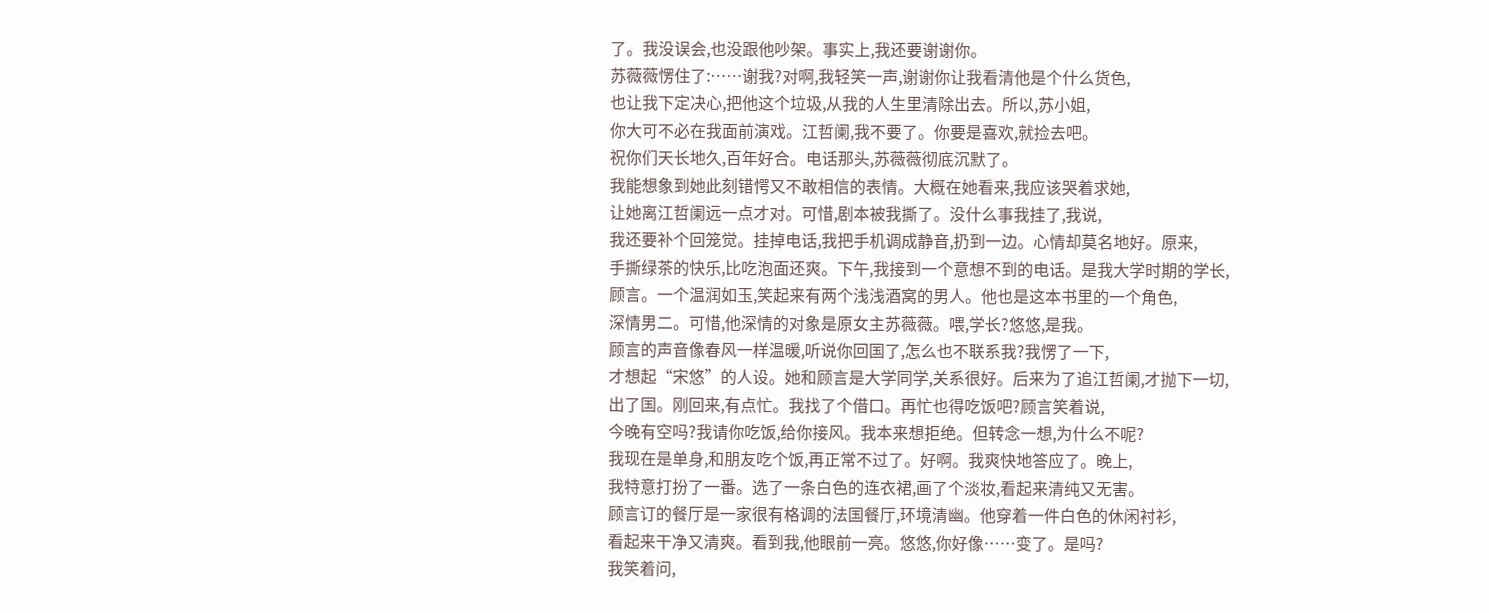了。我没误会,也没跟他吵架。事实上,我还要谢谢你。
苏薇薇愣住了:……谢我?对啊,我轻笑一声,谢谢你让我看清他是个什么货色,
也让我下定决心,把他这个垃圾,从我的人生里清除出去。所以,苏小姐,
你大可不必在我面前演戏。江哲阑,我不要了。你要是喜欢,就捡去吧。
祝你们天长地久,百年好合。电话那头,苏薇薇彻底沉默了。
我能想象到她此刻错愕又不敢相信的表情。大概在她看来,我应该哭着求她,
让她离江哲阑远一点才对。可惜,剧本被我撕了。没什么事我挂了,我说,
我还要补个回笼觉。挂掉电话,我把手机调成静音,扔到一边。心情却莫名地好。原来,
手撕绿茶的快乐,比吃泡面还爽。下午,我接到一个意想不到的电话。是我大学时期的学长,
顾言。一个温润如玉,笑起来有两个浅浅酒窝的男人。他也是这本书里的一个角色,
深情男二。可惜,他深情的对象是原女主苏薇薇。喂,学长?悠悠,是我。
顾言的声音像春风一样温暖,听说你回国了,怎么也不联系我?我愣了一下,
才想起“宋悠”的人设。她和顾言是大学同学,关系很好。后来为了追江哲阑,才抛下一切,
出了国。刚回来,有点忙。我找了个借口。再忙也得吃饭吧?顾言笑着说,
今晚有空吗?我请你吃饭,给你接风。我本来想拒绝。但转念一想,为什么不呢?
我现在是单身,和朋友吃个饭,再正常不过了。好啊。我爽快地答应了。晚上,
我特意打扮了一番。选了一条白色的连衣裙,画了个淡妆,看起来清纯又无害。
顾言订的餐厅是一家很有格调的法国餐厅,环境清幽。他穿着一件白色的休闲衬衫,
看起来干净又清爽。看到我,他眼前一亮。悠悠,你好像……变了。是吗?
我笑着问,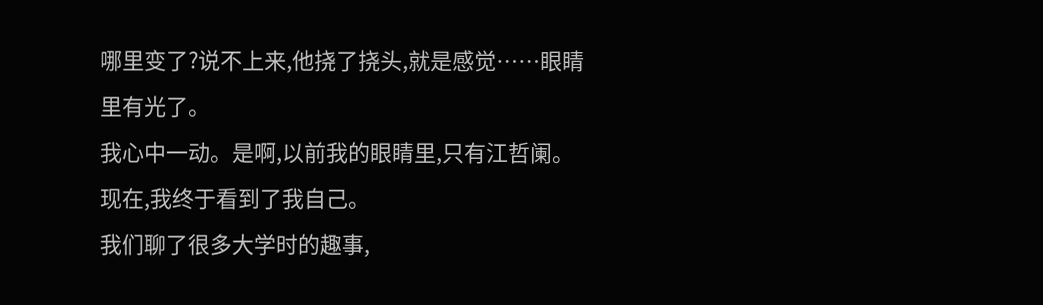哪里变了?说不上来,他挠了挠头,就是感觉……眼睛里有光了。
我心中一动。是啊,以前我的眼睛里,只有江哲阑。现在,我终于看到了我自己。
我们聊了很多大学时的趣事,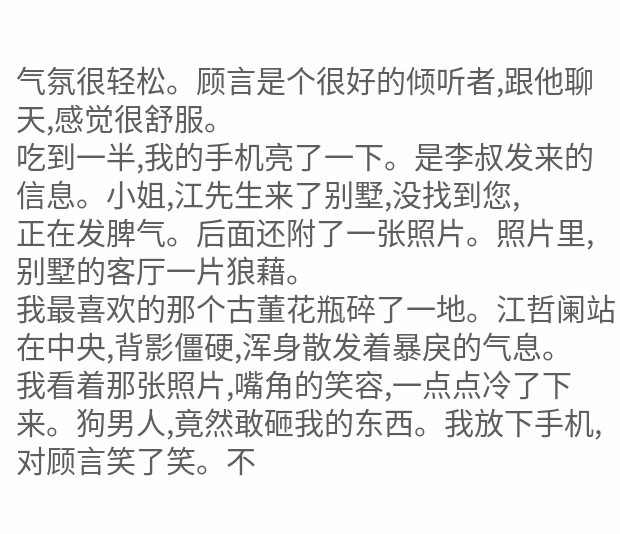气氛很轻松。顾言是个很好的倾听者,跟他聊天,感觉很舒服。
吃到一半,我的手机亮了一下。是李叔发来的信息。小姐,江先生来了别墅,没找到您,
正在发脾气。后面还附了一张照片。照片里,别墅的客厅一片狼藉。
我最喜欢的那个古董花瓶碎了一地。江哲阑站在中央,背影僵硬,浑身散发着暴戾的气息。
我看着那张照片,嘴角的笑容,一点点冷了下来。狗男人,竟然敢砸我的东西。我放下手机,
对顾言笑了笑。不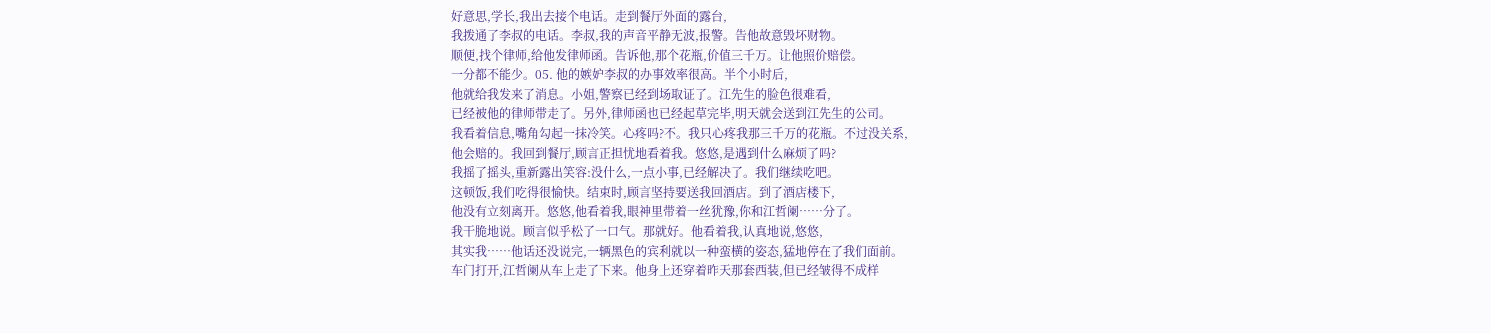好意思,学长,我出去接个电话。走到餐厅外面的露台,
我拨通了李叔的电话。李叔,我的声音平静无波,报警。告他故意毁坏财物。
顺便,找个律师,给他发律师函。告诉他,那个花瓶,价值三千万。让他照价赔偿。
一分都不能少。05. 他的嫉妒李叔的办事效率很高。半个小时后,
他就给我发来了消息。小姐,警察已经到场取证了。江先生的脸色很难看,
已经被他的律师带走了。另外,律师函也已经起草完毕,明天就会送到江先生的公司。
我看着信息,嘴角勾起一抹冷笑。心疼吗?不。我只心疼我那三千万的花瓶。不过没关系,
他会赔的。我回到餐厅,顾言正担忧地看着我。悠悠,是遇到什么麻烦了吗?
我摇了摇头,重新露出笑容:没什么,一点小事,已经解决了。我们继续吃吧。
这顿饭,我们吃得很愉快。结束时,顾言坚持要送我回酒店。到了酒店楼下,
他没有立刻离开。悠悠,他看着我,眼神里带着一丝犹豫,你和江哲阑……分了。
我干脆地说。顾言似乎松了一口气。那就好。他看着我,认真地说,悠悠,
其实我……他话还没说完,一辆黑色的宾利就以一种蛮横的姿态,猛地停在了我们面前。
车门打开,江哲阑从车上走了下来。他身上还穿着昨天那套西装,但已经皱得不成样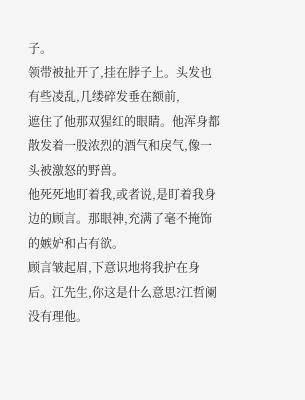子。
领带被扯开了,挂在脖子上。头发也有些凌乱,几缕碎发垂在额前,
遮住了他那双猩红的眼睛。他浑身都散发着一股浓烈的酒气和戾气,像一头被激怒的野兽。
他死死地盯着我,或者说,是盯着我身边的顾言。那眼神,充满了毫不掩饰的嫉妒和占有欲。
顾言皱起眉,下意识地将我护在身后。江先生,你这是什么意思?江哲阑没有理他。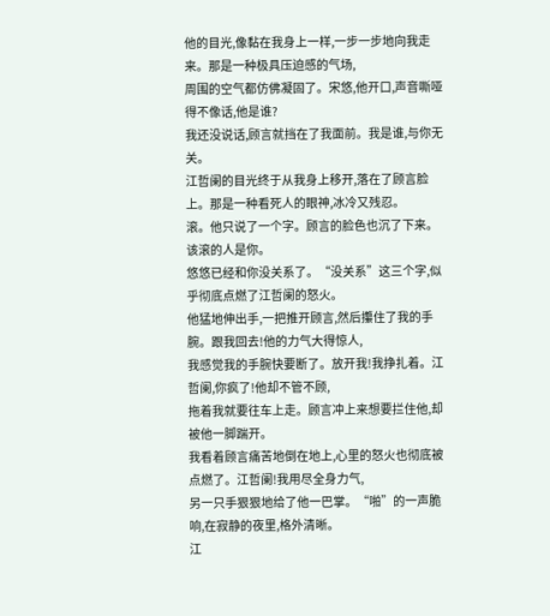他的目光,像黏在我身上一样,一步一步地向我走来。那是一种极具压迫感的气场,
周围的空气都仿佛凝固了。宋悠,他开口,声音嘶哑得不像话,他是谁?
我还没说话,顾言就挡在了我面前。我是谁,与你无关。
江哲阑的目光终于从我身上移开,落在了顾言脸上。那是一种看死人的眼神,冰冷又残忍。
滚。他只说了一个字。顾言的脸色也沉了下来。该滚的人是你。
悠悠已经和你没关系了。“没关系”这三个字,似乎彻底点燃了江哲阑的怒火。
他猛地伸出手,一把推开顾言,然后攥住了我的手腕。跟我回去!他的力气大得惊人,
我感觉我的手腕快要断了。放开我!我挣扎着。江哲阑,你疯了!他却不管不顾,
拖着我就要往车上走。顾言冲上来想要拦住他,却被他一脚踹开。
我看着顾言痛苦地倒在地上,心里的怒火也彻底被点燃了。江哲阑!我用尽全身力气,
另一只手狠狠地给了他一巴掌。“啪”的一声脆响,在寂静的夜里,格外清晰。
江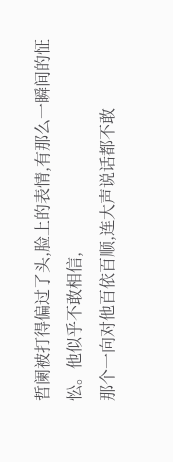哲阑被打得偏过了头,脸上的表情,有那么一瞬间的怔忪。他似乎不敢相信,
那个一向对他百依百顺,连大声说话都不敢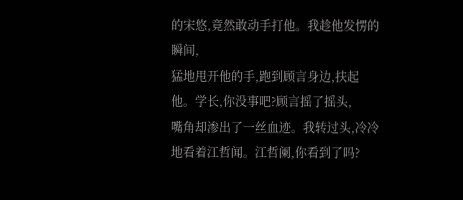的宋悠,竟然敢动手打他。我趁他发愣的瞬间,
猛地甩开他的手,跑到顾言身边,扶起他。学长,你没事吧?顾言摇了摇头,
嘴角却渗出了一丝血迹。我转过头,冷冷地看着江哲闻。江哲阑,你看到了吗?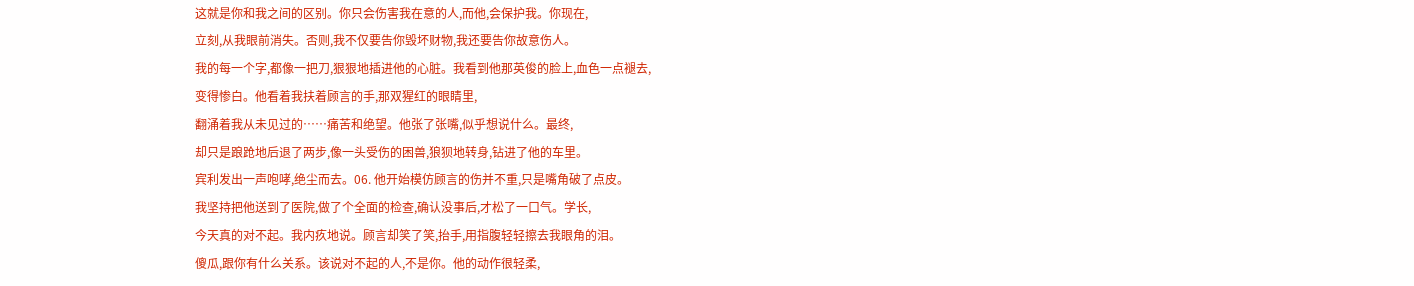这就是你和我之间的区别。你只会伤害我在意的人,而他,会保护我。你现在,
立刻,从我眼前消失。否则,我不仅要告你毁坏财物,我还要告你故意伤人。
我的每一个字,都像一把刀,狠狠地插进他的心脏。我看到他那英俊的脸上,血色一点褪去,
变得惨白。他看着我扶着顾言的手,那双猩红的眼睛里,
翻涌着我从未见过的……痛苦和绝望。他张了张嘴,似乎想说什么。最终,
却只是踉跄地后退了两步,像一头受伤的困兽,狼狈地转身,钻进了他的车里。
宾利发出一声咆哮,绝尘而去。06. 他开始模仿顾言的伤并不重,只是嘴角破了点皮。
我坚持把他送到了医院,做了个全面的检查,确认没事后,才松了一口气。学长,
今天真的对不起。我内疚地说。顾言却笑了笑,抬手,用指腹轻轻擦去我眼角的泪。
傻瓜,跟你有什么关系。该说对不起的人,不是你。他的动作很轻柔,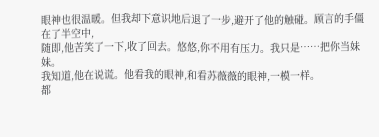眼神也很温暖。但我却下意识地后退了一步,避开了他的触碰。顾言的手僵在了半空中,
随即,他苦笑了一下,收了回去。悠悠,你不用有压力。我只是……把你当妹妹。
我知道,他在说谎。他看我的眼神,和看苏薇薇的眼神,一模一样。
都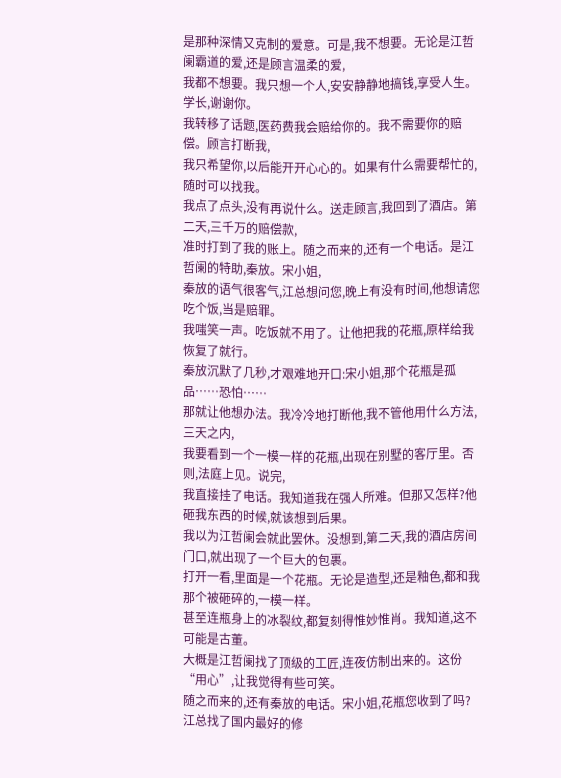是那种深情又克制的爱意。可是,我不想要。无论是江哲阑霸道的爱,还是顾言温柔的爱,
我都不想要。我只想一个人,安安静静地搞钱,享受人生。学长,谢谢你。
我转移了话题,医药费我会赔给你的。我不需要你的赔偿。顾言打断我,
我只希望你,以后能开开心心的。如果有什么需要帮忙的,随时可以找我。
我点了点头,没有再说什么。送走顾言,我回到了酒店。第二天,三千万的赔偿款,
准时打到了我的账上。随之而来的,还有一个电话。是江哲阑的特助,秦放。宋小姐,
秦放的语气很客气,江总想问您,晚上有没有时间,他想请您吃个饭,当是赔罪。
我嗤笑一声。吃饭就不用了。让他把我的花瓶,原样给我恢复了就行。
秦放沉默了几秒,才艰难地开口:宋小姐,那个花瓶是孤品……恐怕……
那就让他想办法。我冷冷地打断他,我不管他用什么方法,三天之内,
我要看到一个一模一样的花瓶,出现在别墅的客厅里。否则,法庭上见。说完,
我直接挂了电话。我知道我在强人所难。但那又怎样?他砸我东西的时候,就该想到后果。
我以为江哲阑会就此罢休。没想到,第二天,我的酒店房间门口,就出现了一个巨大的包裹。
打开一看,里面是一个花瓶。无论是造型,还是釉色,都和我那个被砸碎的,一模一样。
甚至连瓶身上的冰裂纹,都复刻得惟妙惟肖。我知道,这不可能是古董。
大概是江哲阑找了顶级的工匠,连夜仿制出来的。这份“用心”,让我觉得有些可笑。
随之而来的,还有秦放的电话。宋小姐,花瓶您收到了吗?
江总找了国内最好的修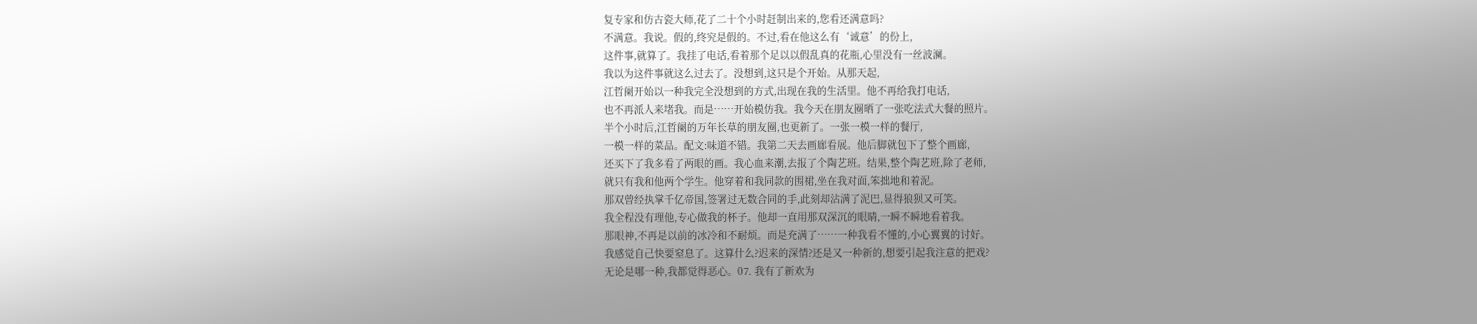复专家和仿古瓷大师,花了二十个小时赶制出来的,您看还满意吗?
不满意。我说。假的,终究是假的。不过,看在他这么有‘诚意’的份上,
这件事,就算了。我挂了电话,看着那个足以以假乱真的花瓶,心里没有一丝波澜。
我以为这件事就这么过去了。没想到,这只是个开始。从那天起,
江哲阑开始以一种我完全没想到的方式,出现在我的生活里。他不再给我打电话,
也不再派人来堵我。而是……开始模仿我。我今天在朋友圈晒了一张吃法式大餐的照片。
半个小时后,江哲阑的万年长草的朋友圈,也更新了。一张一模一样的餐厅,
一模一样的菜品。配文:味道不错。我第二天去画廊看展。他后脚就包下了整个画廊,
还买下了我多看了两眼的画。我心血来潮,去报了个陶艺班。结果,整个陶艺班,除了老师,
就只有我和他两个学生。他穿着和我同款的围裙,坐在我对面,笨拙地和着泥。
那双曾经执掌千亿帝国,签署过无数合同的手,此刻却沾满了泥巴,显得狼狈又可笑。
我全程没有理他,专心做我的杯子。他却一直用那双深沉的眼睛,一瞬不瞬地看着我。
那眼神,不再是以前的冰冷和不耐烦。而是充满了……一种我看不懂的,小心翼翼的讨好。
我感觉自己快要窒息了。这算什么?迟来的深情?还是又一种新的,想要引起我注意的把戏?
无论是哪一种,我都觉得恶心。07. 我有了新欢为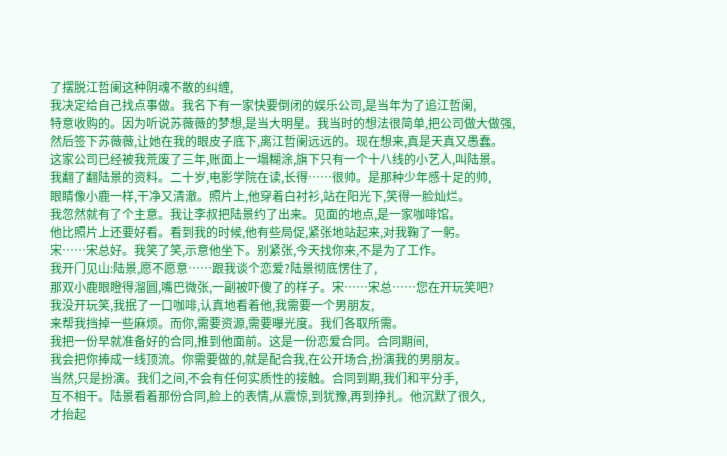了摆脱江哲阑这种阴魂不散的纠缠,
我决定给自己找点事做。我名下有一家快要倒闭的娱乐公司,是当年为了追江哲阑,
特意收购的。因为听说苏薇薇的梦想,是当大明星。我当时的想法很简单,把公司做大做强,
然后签下苏薇薇,让她在我的眼皮子底下,离江哲阑远远的。现在想来,真是天真又愚蠢。
这家公司已经被我荒废了三年,账面上一塌糊涂,旗下只有一个十八线的小艺人,叫陆景。
我翻了翻陆景的资料。二十岁,电影学院在读,长得……很帅。是那种少年感十足的帅,
眼睛像小鹿一样,干净又清澈。照片上,他穿着白衬衫,站在阳光下,笑得一脸灿烂。
我忽然就有了个主意。我让李叔把陆景约了出来。见面的地点,是一家咖啡馆。
他比照片上还要好看。看到我的时候,他有些局促,紧张地站起来,对我鞠了一躬。
宋……宋总好。我笑了笑,示意他坐下。别紧张,今天找你来,不是为了工作。
我开门见山:陆景,愿不愿意……跟我谈个恋爱?陆景彻底愣住了,
那双小鹿眼瞪得溜圆,嘴巴微张,一副被吓傻了的样子。宋……宋总……您在开玩笑吧?
我没开玩笑,我抿了一口咖啡,认真地看着他,我需要一个男朋友,
来帮我挡掉一些麻烦。而你,需要资源,需要曝光度。我们各取所需。
我把一份早就准备好的合同,推到他面前。这是一份恋爱合同。合同期间,
我会把你捧成一线顶流。你需要做的,就是配合我,在公开场合,扮演我的男朋友。
当然,只是扮演。我们之间,不会有任何实质性的接触。合同到期,我们和平分手,
互不相干。陆景看着那份合同,脸上的表情,从震惊,到犹豫,再到挣扎。他沉默了很久,
才抬起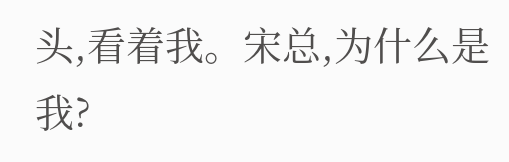头,看着我。宋总,为什么是我?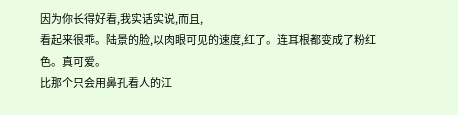因为你长得好看,我实话实说,而且,
看起来很乖。陆景的脸,以肉眼可见的速度,红了。连耳根都变成了粉红色。真可爱。
比那个只会用鼻孔看人的江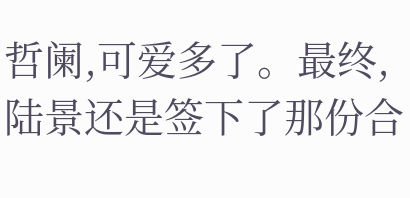哲阑,可爱多了。最终,陆景还是签下了那份合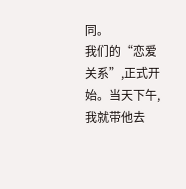同。
我们的“恋爱关系”,正式开始。当天下午,我就带他去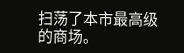扫荡了本市最高级的商场。